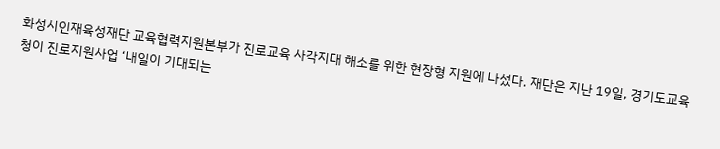화성시인재육성재단 교육협력지원본부가 진로교육 사각지대 해소를 위한 현장형 지원에 나섰다. 재단은 지난 19일, 경기도교육청이 진로지원사업 ‘내일이 기대되는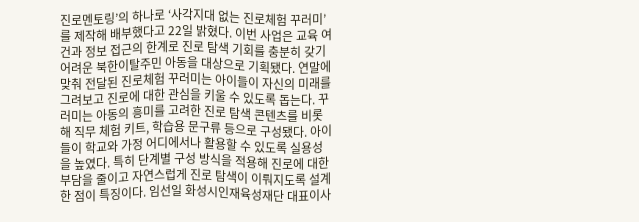진로멘토링’의 하나로 ‘사각지대 없는 진로체험 꾸러미’를 제작해 배부했다고 22일 밝혔다. 이번 사업은 교육 여건과 정보 접근의 한계로 진로 탐색 기회를 충분히 갖기 어려운 북한이탈주민 아동을 대상으로 기획됐다. 연말에 맞춰 전달된 진로체험 꾸러미는 아이들이 자신의 미래를 그려보고 진로에 대한 관심을 키울 수 있도록 돕는다. 꾸러미는 아동의 흥미를 고려한 진로 탐색 콘텐츠를 비롯해 직무 체험 키트, 학습용 문구류 등으로 구성됐다. 아이들이 학교와 가정 어디에서나 활용할 수 있도록 실용성을 높였다. 특히 단계별 구성 방식을 적용해 진로에 대한 부담을 줄이고 자연스럽게 진로 탐색이 이뤄지도록 설계한 점이 특징이다. 임선일 화성시인재육성재단 대표이사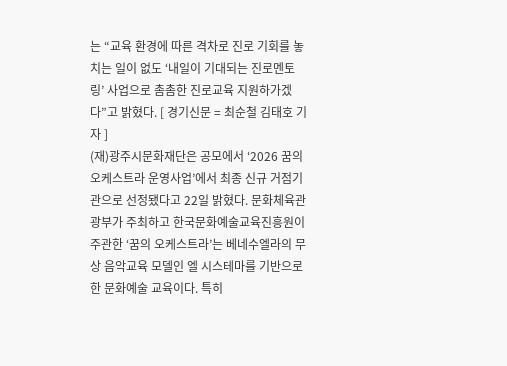는 “교육 환경에 따른 격차로 진로 기회를 놓치는 일이 없도 ‘내일이 기대되는 진로멘토링’ 사업으로 촘촘한 진로교육 지원하가겠다”고 밝혔다. [ 경기신문 = 최순철 김태호 기자 ]
(재)광주시문화재단은 공모에서 ‘2026 꿈의 오케스트라 운영사업’에서 최종 신규 거점기관으로 선정됐다고 22일 밝혔다. 문화체육관광부가 주최하고 한국문화예술교육진흥원이 주관한 ‘꿈의 오케스트라’는 베네수엘라의 무상 음악교육 모델인 엘 시스테마를 기반으로 한 문화예술 교육이다. 특히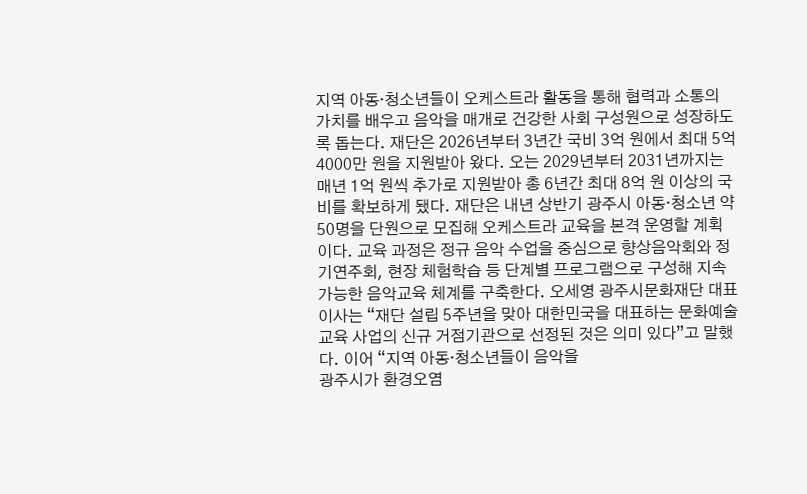지역 아동·청소년들이 오케스트라 활동을 통해 협력과 소통의 가치를 배우고 음악을 매개로 건강한 사회 구성원으로 성장하도록 돕는다. 재단은 2026년부터 3년간 국비 3억 원에서 최대 5억 4000만 원을 지원받아 왔다. 오는 2029년부터 2031년까지는 매년 1억 원씩 추가로 지원받아 총 6년간 최대 8억 원 이상의 국비를 확보하게 됐다. 재단은 내년 상반기 광주시 아동·청소년 약 50명을 단원으로 모집해 오케스트라 교육을 본격 운영할 계획이다. 교육 과정은 정규 음악 수업을 중심으로 향상음악회와 정기연주회, 현장 체험학습 등 단계별 프로그램으로 구성해 지속 가능한 음악교육 체계를 구축한다. 오세영 광주시문화재단 대표이사는 “재단 설립 5주년을 맞아 대한민국을 대표하는 문화예술교육 사업의 신규 거점기관으로 선정된 것은 의미 있다”고 말했다. 이어 “지역 아동·청소년들이 음악을
광주시가 환경오염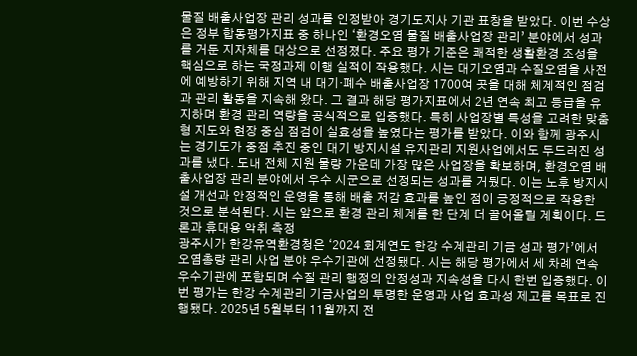물질 배출사업장 관리 성과를 인정받아 경기도지사 기관 표창을 받았다. 이번 수상은 정부 합동평가지표 중 하나인 ‘환경오염 물질 배출사업장 관리’ 분야에서 성과를 거둔 지자체를 대상으로 선정졌다. 주요 평가 기준은 쾌적한 생활환경 조성을 핵심으로 하는 국정과제 이행 실적이 작용했다. 시는 대기오염과 수질오염을 사전에 예방하기 위해 지역 내 대기·폐수 배출사업장 1700여 곳을 대해 체계적인 점검과 관리 활동을 지속해 왔다. 그 결과 해당 평가지표에서 2년 연속 최고 등급을 유지하며 환경 관리 역량을 공식적으로 입증했다. 특히 사업장별 특성을 고려한 맞춤형 지도와 현장 중심 점검이 실효성을 높였다는 평가를 받았다. 이와 함께 광주시는 경기도가 중점 추진 중인 대기 방지시설 유지관리 지원사업에서도 두드러진 성과를 냈다. 도내 전체 지원 물량 가운데 가장 많은 사업장을 확보하며, 환경오염 배출사업장 관리 분야에서 우수 시군으로 선정되는 성과를 거뒀다. 이는 노후 방지시설 개선과 안정적인 운영을 통해 배출 저감 효과를 높인 점이 긍정적으로 작용한 것으로 분석된다. 시는 앞으로 환경 관리 체계를 한 단계 더 끌어올릴 계획이다. 드론과 휴대용 악취 측정
광주시가 한강유역환경청은 ‘2024 회계연도 한강 수계관리 기금 성과 평가’에서 오염총량 관리 사업 분야 우수기관에 선정됐다. 시는 해당 평가에서 세 차례 연속 우수기관에 포함되며 수질 관리 행정의 안정성과 지속성을 다시 한번 입증했다. 이번 평가는 한강 수계관리 기금사업의 투명한 운영과 사업 효과성 제고를 목표로 진행됐다. 2025년 5월부터 11월까지 전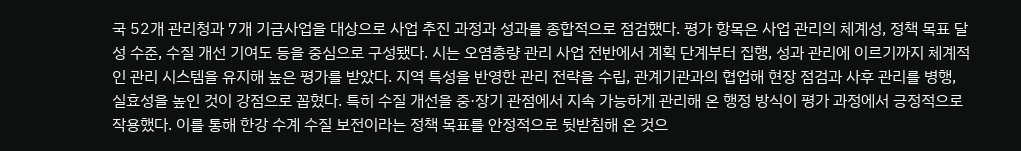국 52개 관리청과 7개 기금사업을 대상으로 사업 추진 과정과 성과를 종합적으로 점검했다. 평가 항목은 사업 관리의 체계성, 정책 목표 달성 수준, 수질 개선 기여도 등을 중심으로 구성됐다. 시는 오염총량 관리 사업 전반에서 계획 단계부터 집행, 성과 관리에 이르기까지 체계적인 관리 시스템을 유지해 높은 평가를 받았다. 지역 특성을 반영한 관리 전략을 수립, 관계기관과의 협업해 현장 점검과 사후 관리를 병행, 실효성을 높인 것이 강점으로 꼽혔다. 특히 수질 개선을 중·장기 관점에서 지속 가능하게 관리해 온 행정 방식이 평가 과정에서 긍정적으로 작용했다. 이를 통해 한강 수계 수질 보전이라는 정책 목표를 안정적으로 뒷받침해 온 것으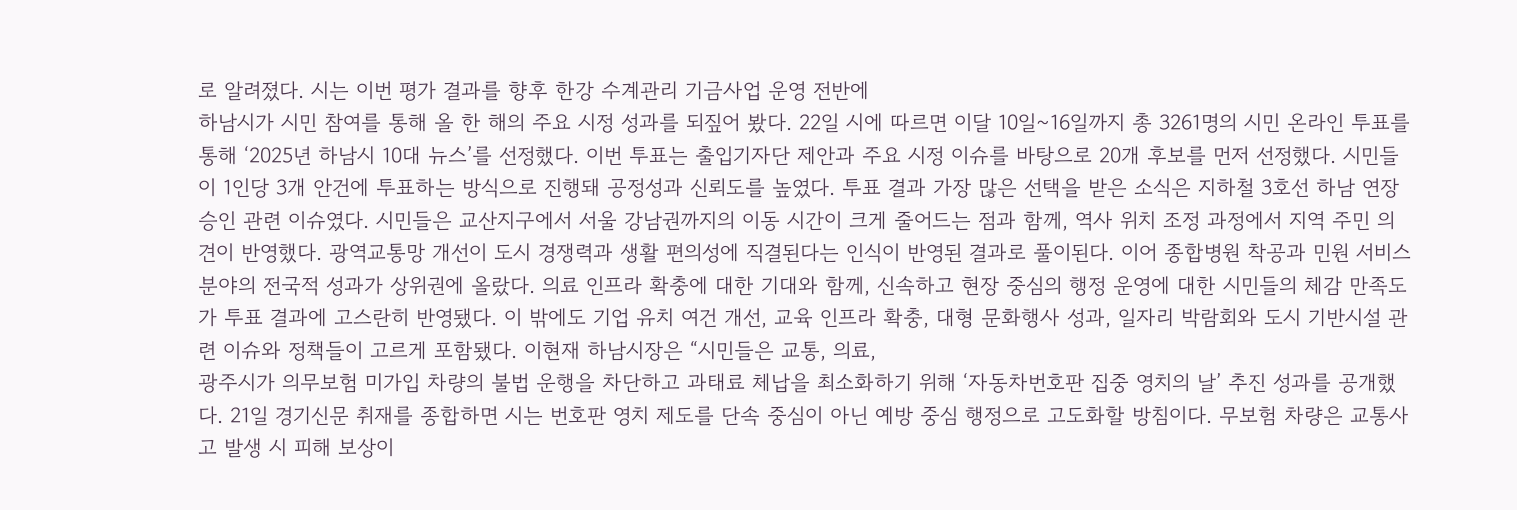로 알려졌다. 시는 이번 평가 결과를 향후 한강 수계관리 기금사업 운영 전반에
하남시가 시민 참여를 통해 올 한 해의 주요 시정 성과를 되짚어 봤다. 22일 시에 따르면 이달 10일~16일까지 총 3261명의 시민 온라인 투표를 통해 ‘2025년 하남시 10대 뉴스’를 선정했다. 이번 투표는 출입기자단 제안과 주요 시정 이슈를 바탕으로 20개 후보를 먼저 선정했다. 시민들이 1인당 3개 안건에 투표하는 방식으로 진행돼 공정성과 신뢰도를 높였다. 투표 결과 가장 많은 선택을 받은 소식은 지하철 3호선 하남 연장 승인 관련 이슈였다. 시민들은 교산지구에서 서울 강남권까지의 이동 시간이 크게 줄어드는 점과 함께, 역사 위치 조정 과정에서 지역 주민 의견이 반영했다. 광역교통망 개선이 도시 경쟁력과 생활 편의성에 직결된다는 인식이 반영된 결과로 풀이된다. 이어 종합병원 착공과 민원 서비스 분야의 전국적 성과가 상위권에 올랐다. 의료 인프라 확충에 대한 기대와 함께, 신속하고 현장 중심의 행정 운영에 대한 시민들의 체감 만족도가 투표 결과에 고스란히 반영됐다. 이 밖에도 기업 유치 여건 개선, 교육 인프라 확충, 대형 문화행사 성과, 일자리 박람회와 도시 기반시설 관련 이슈와 정책들이 고르게 포함됐다. 이현재 하남시장은 “시민들은 교통, 의료,
광주시가 의무보험 미가입 차량의 불법 운행을 차단하고 과태료 체납을 최소화하기 위해 ‘자동차번호판 집중 영치의 날’ 추진 성과를 공개했다. 21일 경기신문 취재를 종합하면 시는 번호판 영치 제도를 단속 중심이 아닌 예방 중심 행정으로 고도화할 방침이다. 무보험 차량은 교통사고 발생 시 피해 보상이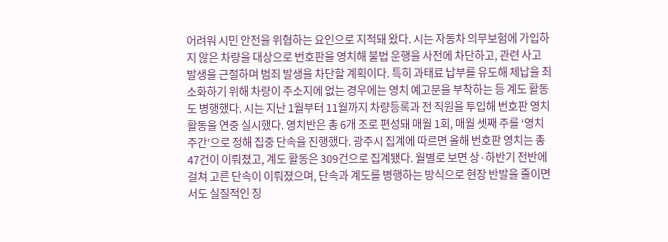어려워 시민 안전을 위협하는 요인으로 지적돼 왔다. 시는 자동차 의무보험에 가입하지 않은 차량을 대상으로 번호판을 영치해 불법 운행을 사전에 차단하고, 관련 사고 발생을 근절하며 범죄 발생을 차단할 계획이다. 특히 과태료 납부를 유도해 체납을 최소화하기 위해 차량이 주소지에 없는 경우에는 영치 예고문을 부착하는 등 계도 활동도 병행했다. 시는 지난 1월부터 11월까지 차량등록과 전 직원을 투입해 번호판 영치 활동을 연중 실시했다. 영치반은 총 6개 조로 편성돼 매월 1회, 매월 셋째 주를 ‘영치주간’으로 정해 집중 단속을 진행했다. 광주시 집계에 따르면 올해 번호판 영치는 총 47건이 이뤄졌고, 계도 활동은 309건으로 집계됐다. 월별로 보면 상·하반기 전반에 걸쳐 고른 단속이 이뤄졌으며, 단속과 계도를 병행하는 방식으로 현장 반발을 줄이면서도 실질적인 징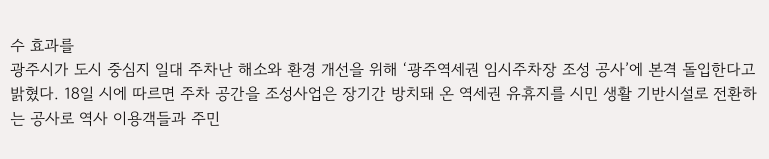수 효과를
광주시가 도시 중심지 일대 주차난 해소와 환경 개선을 위해 ‘광주역세권 임시주차장 조성 공사’에 본격 돌입한다고 밝혔다. 18일 시에 따르면 주차 공간을 조성사업은 장기간 방치돼 온 역세권 유휴지를 시민 생활 기반시설로 전환하는 공사로 역사 이용객들과 주민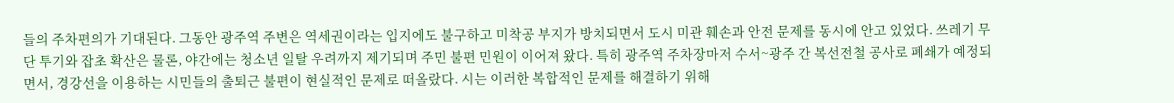들의 주차편의가 기대된다. 그동안 광주역 주변은 역세권이라는 입지에도 불구하고 미착공 부지가 방치되면서 도시 미관 훼손과 안전 문제를 동시에 안고 있었다. 쓰레기 무단 투기와 잡초 확산은 물론, 야간에는 청소년 일탈 우려까지 제기되며 주민 불편 민원이 이어져 왔다. 특히 광주역 주차장마저 수서~광주 간 복선전철 공사로 폐쇄가 예정되면서, 경강선을 이용하는 시민들의 출퇴근 불편이 현실적인 문제로 떠올랐다. 시는 이러한 복합적인 문제를 해결하기 위해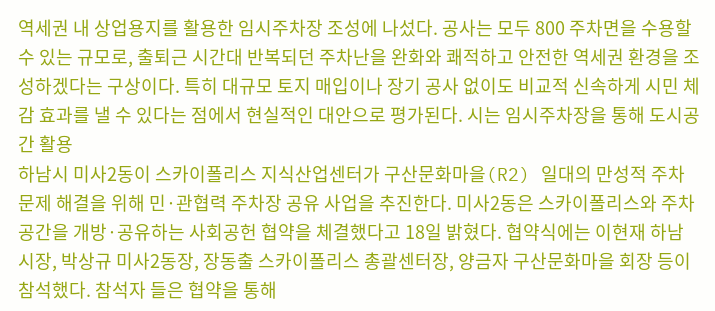역세권 내 상업용지를 활용한 임시주차장 조성에 나섰다. 공사는 모두 800 주차면을 수용할 수 있는 규모로, 출퇴근 시간대 반복되던 주차난을 완화와 쾌적하고 안전한 역세권 환경을 조성하겠다는 구상이다. 특히 대규모 토지 매입이나 장기 공사 없이도 비교적 신속하게 시민 체감 효과를 낼 수 있다는 점에서 현실적인 대안으로 평가된다. 시는 임시주차장을 통해 도시공간 활용
하남시 미사2동이 스카이폴리스 지식산업센터가 구산문화마을(R2) 일대의 만성적 주차 문제 해결을 위해 민·관협력 주차장 공유 사업을 추진한다. 미사2동은 스카이폴리스와 주차 공간을 개방·공유하는 사회공헌 협약을 체결했다고 18일 밝혔다. 협약식에는 이현재 하남시장, 박상규 미사2동장, 장동출 스카이폴리스 총괄센터장, 양금자 구산문화마을 회장 등이 참석했다. 참석자 들은 협약을 통해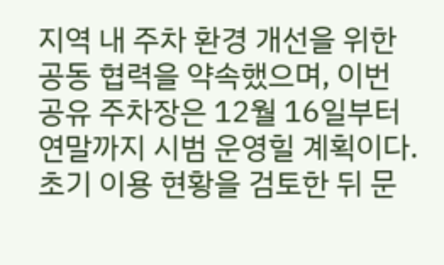지역 내 주차 환경 개선을 위한 공동 협력을 약속했으며, 이번 공유 주차장은 12월 16일부터 연말까지 시범 운영힐 계획이다. 초기 이용 현황을 검토한 뒤 문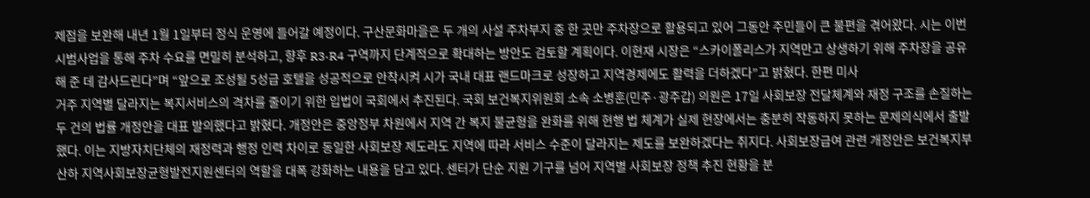제점을 보완해 내년 1월 1일부터 정식 운영에 들어갈 예정이다. 구산문화마을은 두 개의 사설 주차부지 중 한 곳만 주차장으로 활용되고 있어 그동안 주민들이 큰 불편을 겪어왔다. 시는 이번 시범사업을 통해 주차 수요를 면밀히 분석하고, 향후 R3·R4 구역까지 단계적으로 확대하는 방안도 검토할 계획이다. 이현재 시장은 “스카이폴리스가 지역만고 상생하기 위해 주차장을 공유해 준 데 감사드린다”며 “앞으로 조성될 5성급 호텔을 성공적으로 안착시켜 시가 국내 대표 랜드마크로 성장하고 지역경제에도 활력을 더하겠다”고 밝혔다. 한편 미사
거주 지역별 달라지는 복지서비스의 격차를 줄이기 위한 입법이 국회에서 추진된다. 국회 보건복지위원회 소속 소병훈(민주·광주갑) 의원은 17일 사회보장 전달체계와 재정 구조를 손질하는 두 건의 법률 개정안을 대표 발의했다고 밝혔다. 개정안은 중앙정부 차원에서 지역 간 복지 불균형을 완화를 위해 현행 법 체계가 실제 현장에서는 충분히 작동하지 못하는 문제의식에서 출발했다. 이는 지방자치단체의 재정력과 행정 인력 차이로 동일한 사회보장 제도라도 지역에 따라 서비스 수준이 달라지는 제도를 보완하겠다는 취지다. 사회보장급여 관련 개정안은 보건복지부 산하 지역사회보장균형발전지원센터의 역할을 대폭 강화하는 내용을 담고 있다. 센터가 단순 지원 기구를 넘어 지역별 사회보장 정책 추진 현황을 분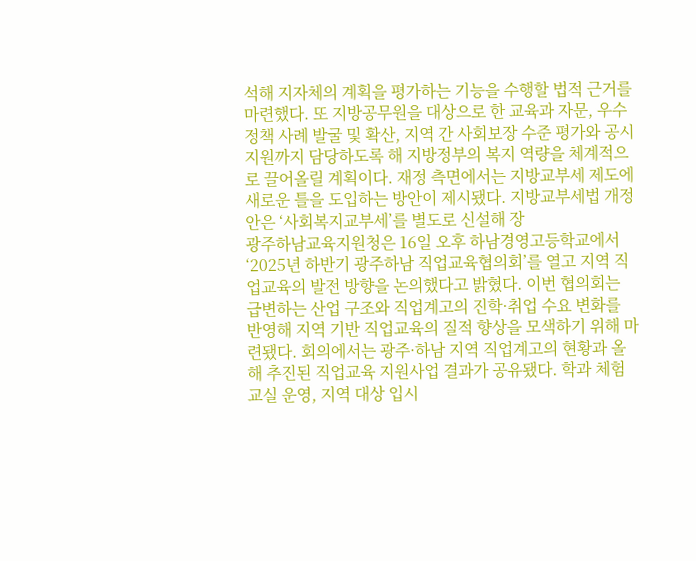석해 지자체의 계획을 평가하는 기능을 수행할 법적 근거를 마련했다. 또 지방공무원을 대상으로 한 교육과 자문, 우수 정책 사례 발굴 및 확산, 지역 간 사회보장 수준 평가와 공시 지원까지 담당하도록 해 지방정부의 복지 역량을 체계적으로 끌어올릴 계획이다. 재정 측면에서는 지방교부세 제도에 새로운 틀을 도입하는 방안이 제시됐다. 지방교부세법 개정안은 ‘사회복지교부세’를 별도로 신설해 장
광주하남교육지원청은 16일 오후 하남경영고등학교에서 ‘2025년 하반기 광주하남 직업교육협의회’를 열고 지역 직업교육의 발전 방향을 논의했다고 밝혔다. 이번 협의회는 급변하는 산업 구조와 직업계고의 진학·취업 수요 변화를 반영해 지역 기반 직업교육의 질적 향상을 모색하기 위해 마련됐다. 회의에서는 광주·하남 지역 직업계고의 현황과 올해 추진된 직업교육 지원사업 결과가 공유됐다. 학과 체험교실 운영, 지역 대상 입시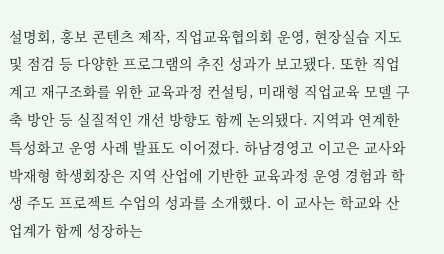설명회, 홍보 콘텐츠 제작, 직업교육협의회 운영, 현장실습 지도 및 점검 등 다양한 프로그램의 추진 성과가 보고됐다. 또한 직업계고 재구조화를 위한 교육과정 컨설팅, 미래형 직업교육 모델 구축 방안 등 실질적인 개선 방향도 함께 논의됐다. 지역과 연계한 특성화고 운영 사례 발표도 이어졌다. 하남경영고 이고은 교사와 박재형 학생회장은 지역 산업에 기반한 교육과정 운영 경험과 학생 주도 프로젝트 수업의 성과를 소개했다. 이 교사는 학교와 산업계가 함께 성장하는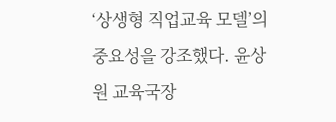‘상생형 직업교육 모델’의 중요성을 강조했다. 윤상원 교육국장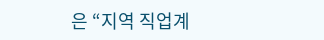은 “지역 직업계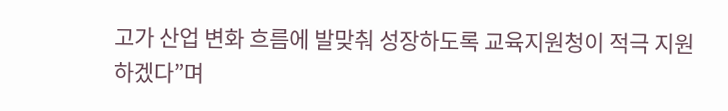고가 산업 변화 흐름에 발맞춰 성장하도록 교육지원청이 적극 지원하겠다”며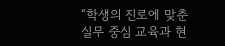“학생의 진로에 맞춘 실무 중심 교육과 현